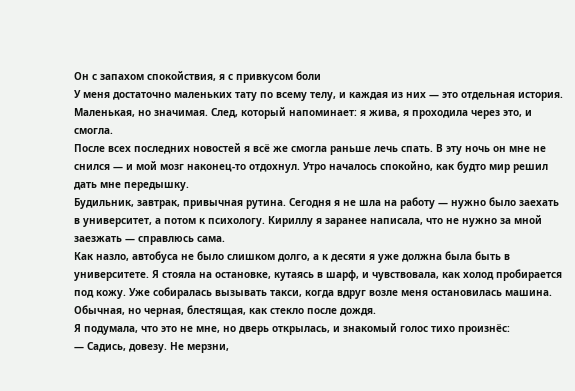Он с запахом спокойствия, я с привкусом боли
У меня достаточно маленьких тату по всему телу, и каждая из них — это отдельная история. Маленькая, но значимая. След, который напоминает: я жива, я проходила через это, и смогла.
После всех последних новостей я всё же смогла раньше лечь спать. В эту ночь он мне не снился — и мой мозг наконец-то отдохнул. Утро началось спокойно, как будто мир решил дать мне передышку.
Будильник, завтрак, привычная рутина. Сегодня я не шла на работу — нужно было заехать в университет, а потом к психологу. Кириллу я заранее написала, что не нужно за мной заезжать — справлюсь сама.
Как назло, автобуса не было слишком долго, а к десяти я уже должна была быть в университете. Я стояла на остановке, кутаясь в шарф, и чувствовала, как холод пробирается под кожу. Уже собиралась вызывать такси, когда вдруг возле меня остановилась машина. Обычная, но черная, блестящая, как стекло после дождя.
Я подумала, что это не мне, но дверь открылась, и знакомый голос тихо произнёс:
— Садись, довезу. Не мерзни,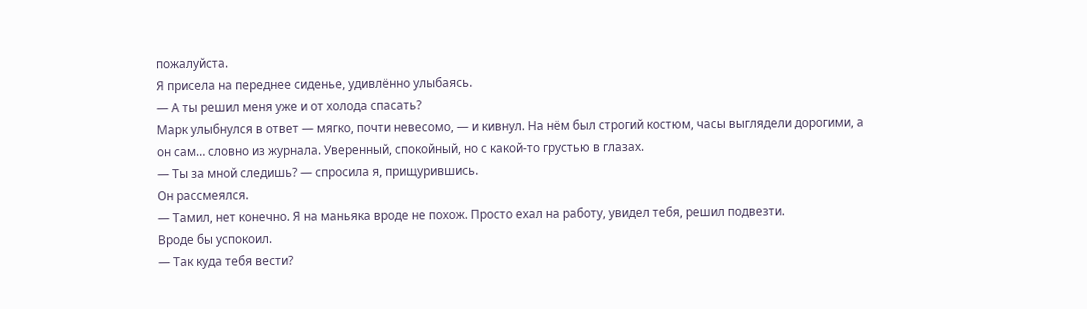пожалуйста.
Я присела на переднее сиденье, удивлённо улыбаясь.
— А ты решил меня уже и от холода спасать?
Марк улыбнулся в ответ — мягко, почти невесомо, — и кивнул. На нём был строгий костюм, часы выглядели дорогими, а он сам… словно из журнала. Уверенный, спокойный, но с какой-то грустью в глазах.
— Ты за мной следишь? — спросила я, прищурившись.
Он рассмеялся.
— Тамил, нет конечно. Я на маньяка вроде не похож. Просто ехал на работу, увидел тебя, решил подвезти.
Вроде бы успокоил.
— Так куда тебя вести?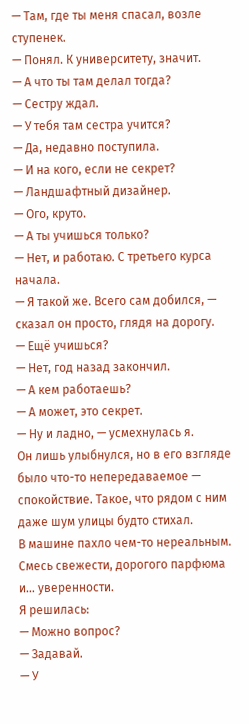— Там, где ты меня спасал, возле ступенек.
— Понял. К университету, значит.
— А что ты там делал тогда?
— Сестру ждал.
— У тебя там сестра учится?
— Да, недавно поступила.
— И на кого, если не секрет?
— Ландшафтный дизайнер.
— Ого, круто.
— А ты учишься только?
— Нет, и работаю. С третьего курса начала.
— Я такой же. Всего сам добился, — сказал он просто, глядя на дорогу.
— Ещё учишься?
— Нет, год назад закончил.
— А кем работаешь?
— А может, это секрет.
— Ну и ладно, — усмехнулась я.
Он лишь улыбнулся, но в его взгляде было что-то непередаваемое — спокойствие. Такое, что рядом с ним даже шум улицы будто стихал.
В машине пахло чем-то нереальным. Смесь свежести, дорогого парфюма и… уверенности.
Я решилась:
— Можно вопрос?
— Задавай.
— У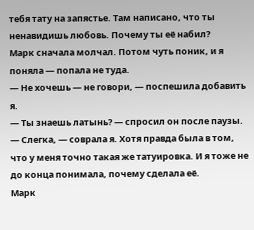тебя тату на запястье. Там написано, что ты ненавидишь любовь. Почему ты её набил?
Марк сначала молчал. Потом чуть поник, и я поняла — попала не туда.
— Не хочешь — не говори, — поспешила добавить я.
— Ты знаешь латынь? — спросил он после паузы.
— Слегка, — соврала я. Хотя правда была в том, что у меня точно такая же татуировка. И я тоже не до конца понимала, почему сделала её.
Марк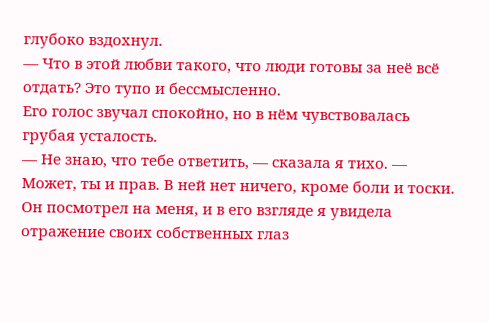глубоко вздохнул.
— Что в этой любви такого, что люди готовы за неё всё отдать? Это тупо и бессмысленно.
Его голос звучал спокойно, но в нём чувствовалась грубая усталость.
— Не знаю, что тебе ответить, — сказала я тихо. — Может, ты и прав. В ней нет ничего, кроме боли и тоски.
Он посмотрел на меня, и в его взгляде я увидела отражение своих собственных глаз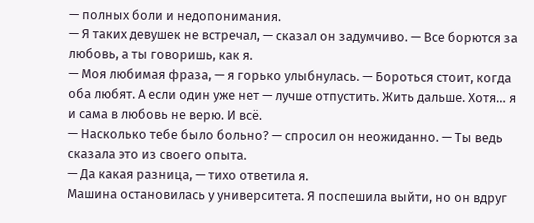— полных боли и недопонимания.
— Я таких девушек не встречал, — сказал он задумчиво. — Все борются за любовь, а ты говоришь, как я.
— Моя любимая фраза, — я горько улыбнулась. — Бороться стоит, когда оба любят. А если один уже нет — лучше отпустить. Жить дальше. Хотя… я и сама в любовь не верю. И всё.
— Насколько тебе было больно? — спросил он неожиданно. — Ты ведь сказала это из своего опыта.
— Да какая разница, — тихо ответила я.
Машина остановилась у университета. Я поспешила выйти, но он вдруг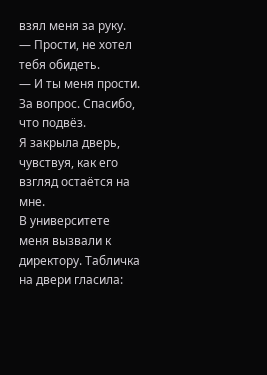взял меня за руку.
— Прости, не хотел тебя обидеть.
— И ты меня прости. За вопрос. Спасибо, что подвёз.
Я закрыла дверь, чувствуя, как его взгляд остаётся на мне.
В университете меня вызвали к директору. Табличка на двери гласила: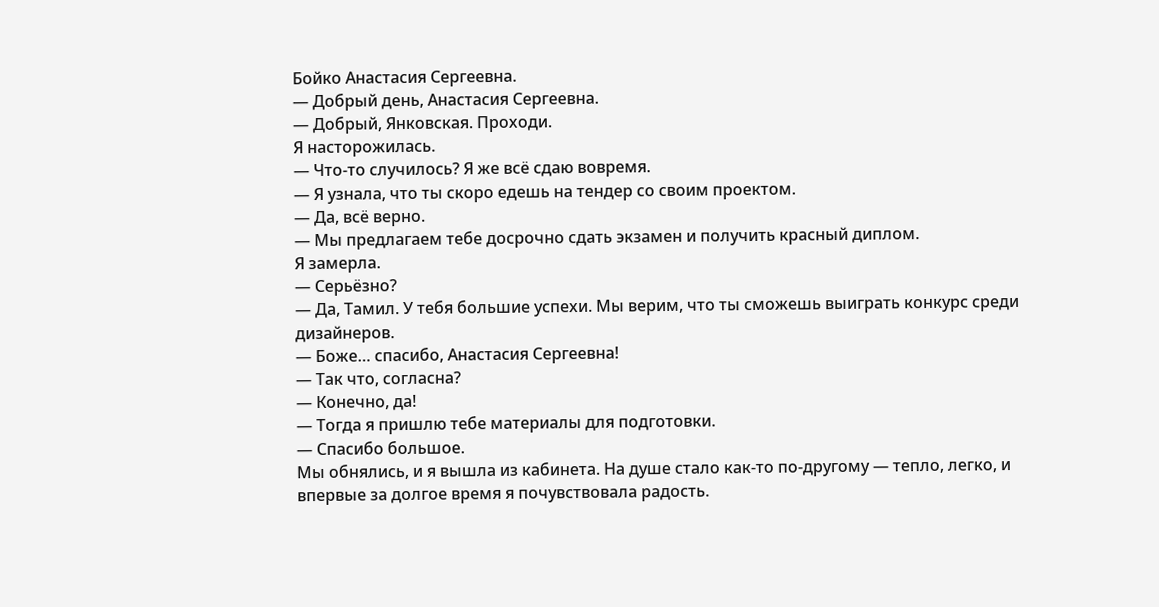Бойко Анастасия Сергеевна.
— Добрый день, Анастасия Сергеевна.
— Добрый, Янковская. Проходи.
Я насторожилась.
— Что-то случилось? Я же всё сдаю вовремя.
— Я узнала, что ты скоро едешь на тендер со своим проектом.
— Да, всё верно.
— Мы предлагаем тебе досрочно сдать экзамен и получить красный диплом.
Я замерла.
— Серьёзно?
— Да, Тамил. У тебя большие успехи. Мы верим, что ты сможешь выиграть конкурс среди дизайнеров.
— Боже… спасибо, Анастасия Сергеевна!
— Так что, согласна?
— Конечно, да!
— Тогда я пришлю тебе материалы для подготовки.
— Спасибо большое.
Мы обнялись, и я вышла из кабинета. На душе стало как-то по-другому — тепло, легко, и впервые за долгое время я почувствовала радость.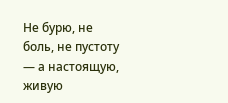Не бурю, не боль, не пустоту — а настоящую, живую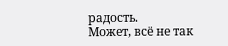радость.
Может, всё не так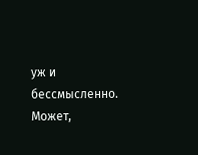уж и бессмысленно.
Может,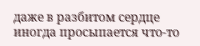даже в разбитом сердце иногда просыпается что-то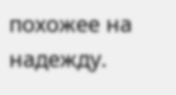похожее на надежду.